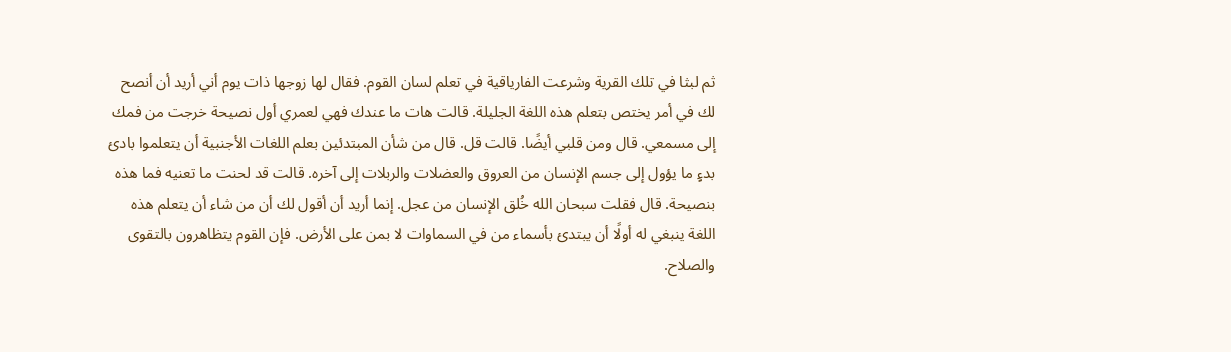ثم لبثا في تلك القرية وشرعت الفارياقية في تعلم لسان القوم. فقال لها زوجها ذات يوم أني أريد أن أنصح لك في أمر يختص بتعلم هذه اللغة الجليلة. قالت هات ما عندك فهي لعمري أول نصيحة خرجت من فمك إلى مسمعي. قال ومن قلبي أيضًا. قالت قل. قال من شأن المبتدئين بعلم اللغات الأجنبية أن يتعلموا بادئ بدءٍ ما يؤول إلى جسم الإنسان من العروق والعضلات والربلات إلى آخره. قالت قد لحنت ما تعنيه فما هذه بنصيحة. قال فقلت سبحان الله خُلق الإنسان من عجل. إنما أريد أن أقول لك أن من شاء أن يتعلم هذه اللغة ينبغي له أولًا أن يبتدئ بأسماء من في السماوات لا بمن على الأرض. فإن القوم يتظاهرون بالتقوى والصلاح.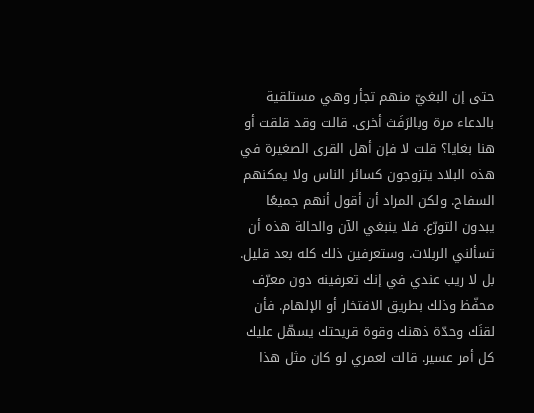حتى إن البغيّ منهم تجأر وهي مستلقية بالدعاء مرة وبالرَفَث أخرى. قالت وقد قلقت أو هنا بغايا؟ قلت لا فإن أهل القرى الصغيرة في هذه البلاد يتزوجون كسائر الناس ولا يمكنهم السفاح. ولكن المراد أن أقول أنهم جميعًا يبدون التورّع. فلا ينبغي الآن والحالة هذه أن تسألني الربلات. وستعرفين ذلك كله بعد قليل. بل لا ريب عندي في إنك تعرفينه دون معرّف محفّظ وذلك بطريق الافتخار أو الإلهام. فأن لقنَك وحدّة ذهنك وقوة قريحتك يسهّل عليك كل أمر عسير. قالت لعمري لو كان مثل هذا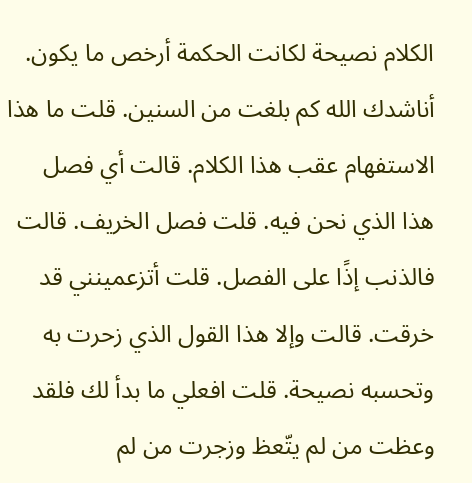الكلام نصيحة لكانت الحكمة أرخص ما يكون. أناشدك الله كم بلغت من السنين. قلت ما هذا الاستفهام عقب هذا الكلام. قالت أي فصل هذا الذي نحن فيه. قلت فصل الخريف. قالت فالذنب إذًا على الفصل. قلت أتزعمينني قد خرقت. قالت وإلا هذا القول الذي زحرت به وتحسبه نصيحة. قلت افعلي ما بدأ لك فلقد وعظت من لم يتّعظ وزجرت من لم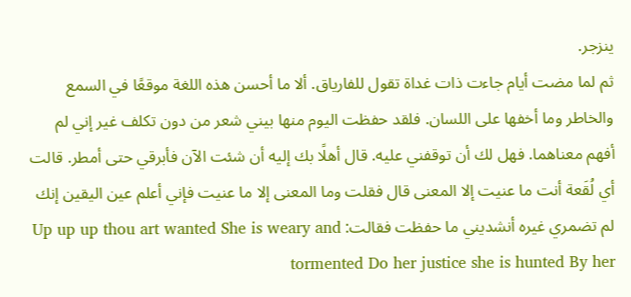ينزجر.
ثم لما مضت أيام جاءت ذات غداة تقول للفارياق. ألا ما أحسن هذه اللغة موقعًا في السمع والخاطر وما أخفها على اللسان. فلقد حفظت اليوم منها بيني شعر من دون تكلف غير إني لم أفهم معناهما. فهل لك أن توقفني عليه. قال أهلًا بك إليه أن شئت الآن فأبرقي حتى أمطر. قالت أي لُقَعة أنت ما عنيت إلا المعنى قال فقلت وما المعنى إلا ما عنيت فإني أعلم عين اليقين إنك لم تضمري غيره أنشديني ما حفظت فقالت: Up up up thou art wanted She is weary and tormented Do her justice she is hunted By her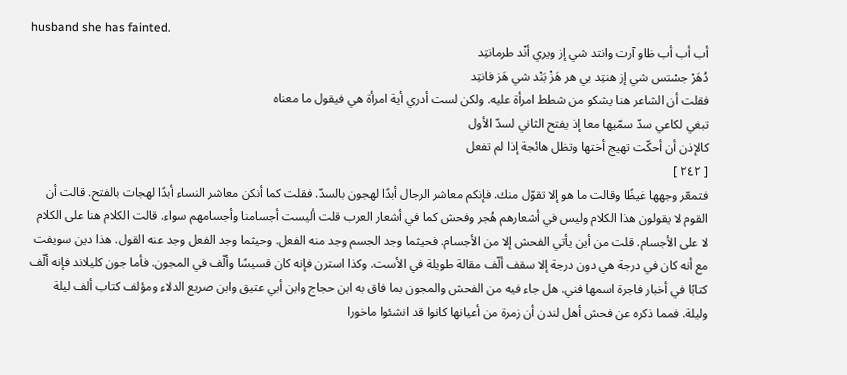husband she has fainted.
أب أب أب ظاو آرت وانتد شي إز ويري أنْد طرمانتِد
دُهَرْ جسْتس شي إز هنتِد بي هر هَزْ بَنْد شي هَز فانتِد
فقلت أن الشاعر هنا يشكو من شطط امرأة عليه. ولكن لست أدري أية امرأة هي فيقول ما معناه
تبغي لكاعي سدّ سمّيها معا إذ يفتح الثاني لسدّ الأول
كالإذن أن أحكّت تهيج أختها وتظل هائجة إذا لم تفعل
[ ٢٤٢ ]
فتمعّر وجهها غيظًا وقالت ما هو إلا تقوّل منك. فإنكم معاشر الرجال أبدًا لهجون بالسدّ. فقلت كما أنكن معاشر النساء أبدًا لهجات بالفتح. قالت أن القوم لا يقولون هذا الكلام وليس في أشعارهم هُجر وفحش كما في أشعار العرب قلت أليست أجسامنا وأجسامهم سواء. قالت الكلام هنا على الكلام لا على الأجسام. قلت من أين يأتي الفحش إلا من الأجسام. فحيثما وجد الجسم وجد منه الفعل. وحيثما وجد الفعل وجد عنه القول. هذا دين سويفت مع أنه كان في درجة هي دون درجة إلا سقف ألّف مقالة طويلة في الأست. وكذا استرن فإنه كان قسيسًا وألّف في المجون. فأما جون كليلاند فإنه ألّف كتابًا في أخبار فاجرة اسمها فني. هل جاء فيه من الفحش والمجون بما فاق به ابن حجاج وابن أبي عتيق وابن صريع الدلاء ومؤلف كتاب ألف ليلة وليلة. فمما ذكره عن فحش أهل لندن أن زمرة من أعيانها كانوا قد انشئوا ماخورا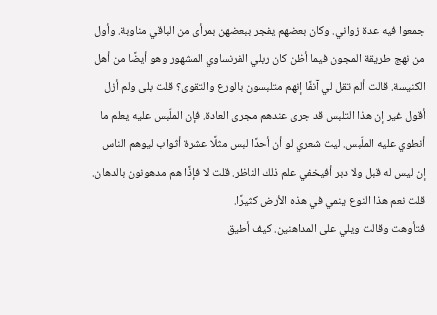جمعوا فيه عدة زواني. وكان بعضهم يفجر ببعضهن بمرأى من الباقي مناوبة. وأول من نهج طريقة المجون فيما أظن كان ربلي الفرنساوي المشهور وهو أيضًا من أهل الكنيسة. قالت ألم تقل لي آنفًا إنهم متلبسون بالورع والتقوى؟ قلت بلى ولم أزل أقول غير إن هذا التلبس قد جرى عندهم مجرى العادة. فإن الملّبس عليه يعلم ما أنطوي عليه الملّبس. ليت شعري لو أن أحدًا لبس مثلًا عشرة أثواب ليوهم الناس إن ليس له قبل ولا دبر أفيخفي علم ذلك الناظر. قلت لا فإذًا هم مدهونون بالدهان. قلت نعم هذا النوع ينمي في هذه الأرض كثيرًا.
فتأوهت وقالت ويلي على المداهنين. كيف أطيق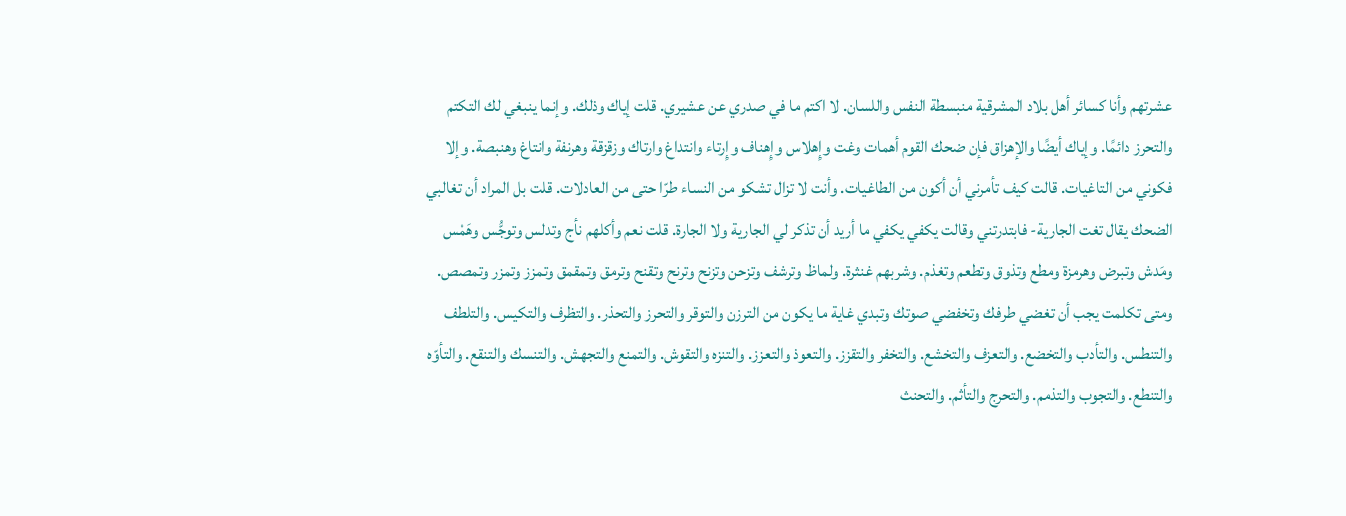عشرتهم وأنا كسائر أهل بلاد المشرقية منبسطة النفس واللسان. لا اكتم ما في صدري عن عشيري. قلت إياك وذلك. وإنما ينبغي لك التكتم والتحرز دائمًا. وإياك أيضًا والإهزاق فإن ضحك القوم أهمات وغت وإِهلاس وإِهناف وإِرتاء وانتداغ وارتاك وزقزقة وهرنفة وانتاغ وهنبصة. وإلا فكوني من التاغيات. قالت كيف تأمرني أن أكون من الطاغيات. وأنت لا تزال تشكو من النساء طرّا حتى من العادلات. قلت بل المراد أن تغالبي الضحك يقال تغت الجارية- فابتدرتني وقالت يكفي يكفي ما أريد أن تذكر لي الجارية ولا الجارة. قلت نعم وأكلهم نأج وتدلس وتوجُّس وهَمْس ومَدش وتبرض وهرمزة ومطع وتذوق وتطعم وتغذم. وشربهم غنثرة. ولماظ وترشف وتزحن وتزنح وترنح وتقنح وترمق وتمقمق وتمزز وتمزر وتمصص. ومتى تكلمت يجب أن تغضي طرفك وتخفضي صوتك وتبدي غاية ما يكون من الترزن والتوقر والتحرز والتحذر. والتظرف والتكيس. والتلطف والتنطس. والتأدب والتخضع. والتعزف والتخشع. والتخفر والتقزز. والتعوذ والتعزز. والتنزه والتقوش. والتمنع والتجهش. والتنسك والتنقع. والتأوّه والتنطع. والتجوب والتذمم. والتحرج والتأثم. والتحنث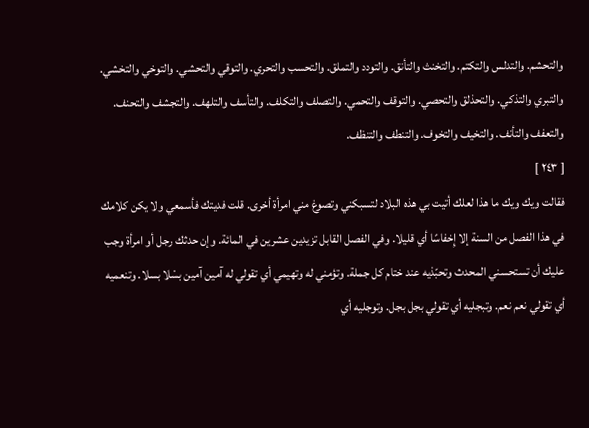والتحشم. والتدلس والتكتم. والتخنث والتأنق. والتودد والتملق. والتحسب والتحري. والتوقي والتحشي. والتوخي والتخشي. والتبري والتذكي. والتحذلق والتحصي. والتوقف والتحمي. والتصلف والتكلف. والتأسف والتلهف. والتجشف والتحنف. والتعفف والتأنف. والتخيف والتخوف. والتنطف والتنظف.
[ ٢٤٣ ]
فقالت ويك ويك ما هذا لعلك أتيت بي هذه البلاد لتسبكني وتصوغ مني امرأة أخرى. قلت فديتك فأسمعي ولا يكن كلامك في هذا الفصل من السنة إلا إِخفاسًا أي قليلا. وفي الفصل القابل تزيدين عشرين في المائة. وإن حدثك رجل أو امرأة وجب عليك أن تستحسني المحدث وتحبّذيه عند ختام كل جملة. وتؤمني له وتهيمي أي تقولي له آمين آمين بسْلا بسلا. وتنعميه أي تقولي نعم نعم. وتبجليه أي تقولي بجل بجل. وتوجليه أي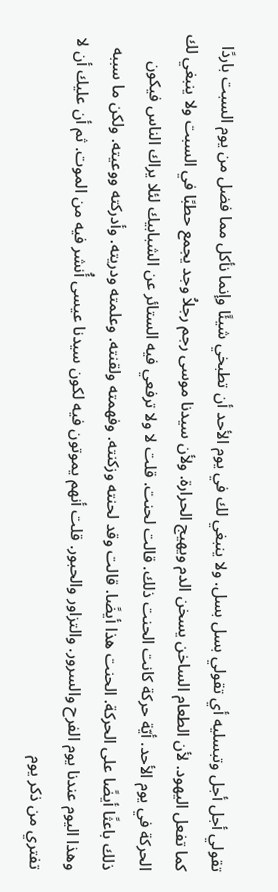تقولي أجل أجل وتبسليه أي تقولي بسل بسل. ولا ينبغي لك في يوم الأحد أن تطبخي شيئًا وإنما نأكل مما فضل من يوم السبت باردًا كما تفعل اليهود. لأن الطعام الساخن يسخن الدم ويهيج الحرارة. ولأن سيدنا موسى رجم رجلاُ وجد يجمع حطبًا في السبت ولا ينبغي لك الحركة في يوم الأحد. أيّة حركة كانت الحنت ذلك. قالت لحنت. قلت لا ولا ترفعي فيه الستائر عن الشبابيك لئلا يراك الناس فيكون ذلك باعثًا أيضًا على الحركة. الحنت هذا أيضًا. قالت وقد لحنته وزكنته. وفهمته ولقنته. وعلمته ودريته. وأدركته ووعيته. ولكن ما سببه وهذا اليوم عندنا يوم الفرح والسرور. والتزاور والحبور. قلت أنهم يموتون فيه لكون سيدنا عيسى أُنشر فيه من الموت. ثم أن عليك أن لا تفتري من ذكر يوم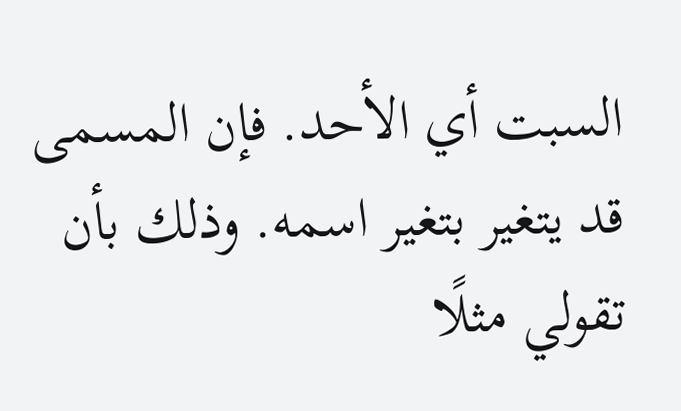السبت أي الأحد. فإن المسمى قد يتغير بتغير اسمه. وذلك بأن تقولي مثلًا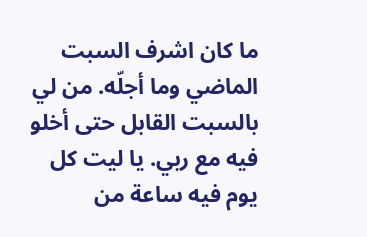ما كان اشرف السبت الماضي وما أجلّه. من لي بالسبت القابل حتى أخلو فيه مع ربي. يا ليت كل يوم فيه ساعة من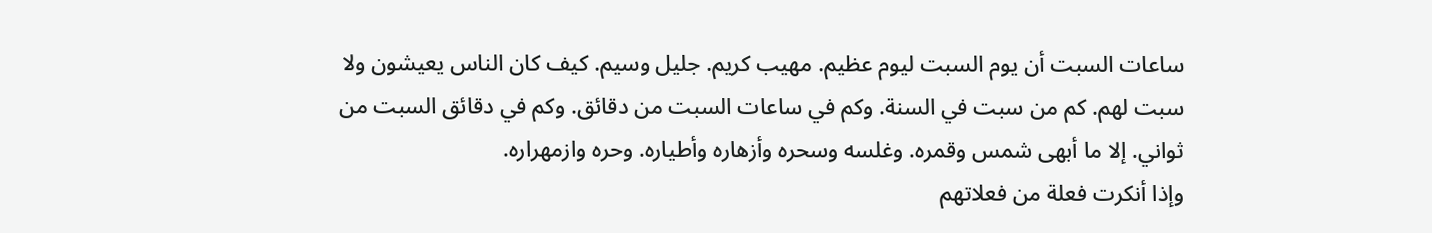ساعات السبت أن يوم السبت ليوم عظيم. مهيب كريم. جليل وسيم. كيف كان الناس يعيشون ولا سبت لهم. كم من سبت في السنة. وكم في ساعات السبت من دقائق. وكم في دقائق السبت من ثواني. إلا ما أبهى شمس وقمره. وغلسه وسحره وأزهاره وأطياره. وحره وازمهراره.
وإذا أنكرت فعلة من فعلاتهم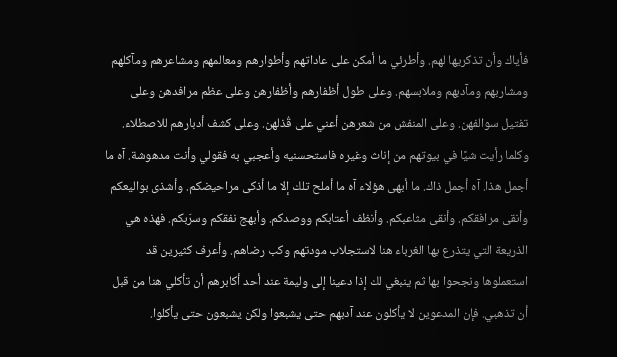فأياك وأن تذكريها لهم. وأطرئي ما أمكن على عاداتهم وأطوارهم ومعالمهم ومشاعرهم ومآكلهم ومشاربهم ومآدبهم وملابسهم. وعلى طول أظفارهم وأظفارهن وعلى عظم مرافدهن وعلى تفتيل سوالفهن. وعلى المنفش من شعرهن أعني على قُذلهن. وعلى كشف أدبارهم للاصطلاء. وكلما رأيت شيًا في بيوتهم من إناث وغيره فاستحسنيه وأعجبي به فقولي وأنت مدهوشة. آه ما أجمل هذا. آه أجمل ذاك. ما أبهى هؤلاء آه ما أملح تلك إلا ما أذكى مراحيضكم. وأشذى بواليعكم وأنقى مرافقكم. وأنقى مثاعبكم. وأنظف أعتابكم ووصدكم. وأبهج نفقكم وسرَبكم. فهذه هي الذريعة التي يتذرع بها الغرباء هنا لاستجلاب مودتهم وكب رضاهم. وأعرف كثيرين قد استعملوها ونجحوا بها ثم ينبغي لك إذا دعينا إلى وليمة عند أحد أكابرهم أن تأكلي هنا من قبل أن تذهبي. فإن المدعوين لا يأكلون عند آدبهم حتى يشبعوا ولكن يشبعون حتى يأكلوا.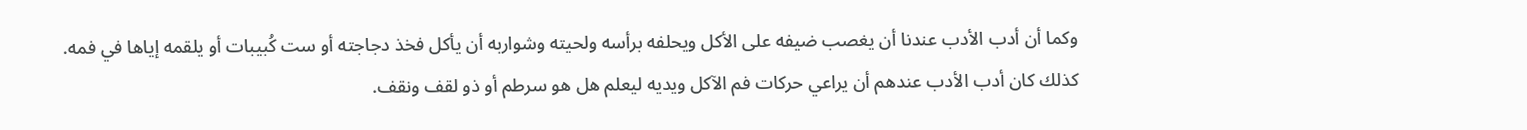وكما أن أدب الأدب عندنا أن يغصب ضيفه على الأكل ويحلفه برأسه ولحيته وشواربه أن يأكل فخذ دجاجته أو ست كُبيبات أو يلقمه إياها في فمه. كذلك كان أدب الأدب عندهم أن يراعي حركات فم الآكل ويديه ليعلم هل هو سرطم أو ذو لقف ونقف.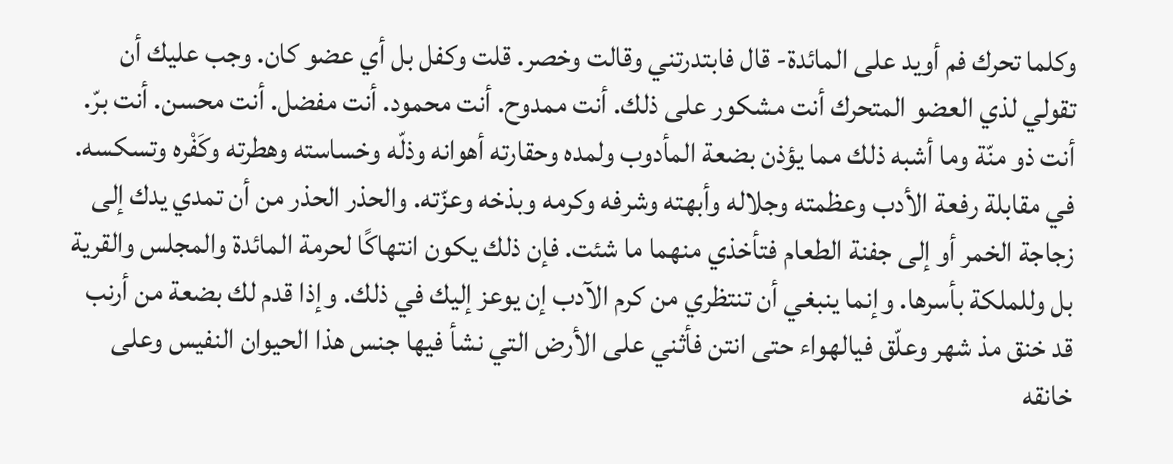وكلما تحرك فم أويد على المائدة- قال فابتدرتني وقالت وخصر. قلت وكفل بل أي عضو كان. وجب عليك أن تقولي لذي العضو المتحرك أنت مشكور على ذلك. أنت ممدوح. أنت محمود. أنت مفضل. أنت محسن. أنت برّ. أنت ذو منّة وما أشبه ذلك مما يؤذن بضعة المأدوب ولمده وحقارته أهوانه وذلّه وخساسته وهطرته وكَفْره وتسكسه. في مقابلة رفعة الأدب وعظمته وجلاله وأبهته وشرفه وكرمه وبذخه وعزّته. والحذر الحذر من أن تمدي يدك إلى زجاجة الخمر أو إلى جفنة الطعام فتأخذي منهما ما شئت. فإن ذلك يكون انتهاكًا لحرمة المائدة والمجلس والقرية بل وللملكة بأسرها. وإنما ينبغي أن تنتظري من كرم الآدب إن يوعز إليك في ذلك. وإذا قدم لك بضعة من أرنب قد خنق مذ شهر وعلّق فيالهواء حتى انتن فأثني على الأرض التي نشأ فيها جنس هذا الحيوان النفيس وعلى خانقه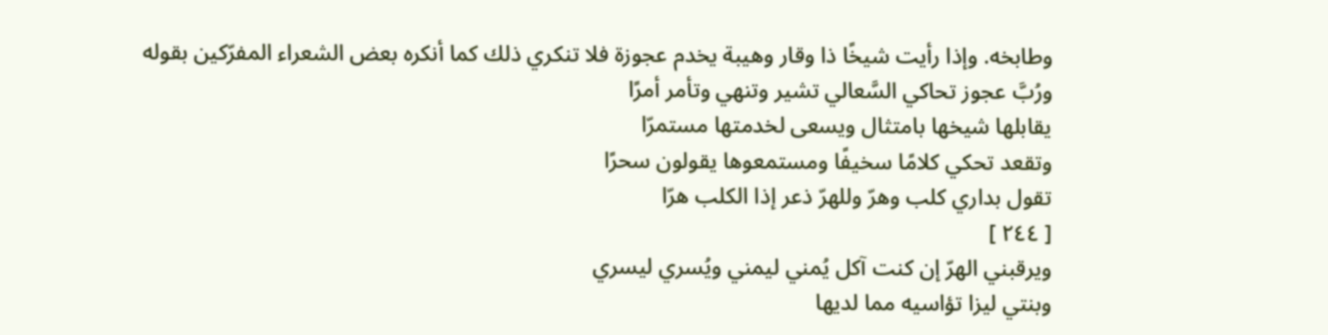وطابخه. وإذا رأيت شيخًا ذا وقار وهيبة يخدم عجوزة فلا تنكري ذلك كما أنكره بعض الشعراء المفرّكين بقوله
ورُبَّ عجوز تحاكي السَّعالي تشير وتنهي وتأمر أمرًا
يقابلها شيخها بامتثال ويسعى لخدمتها مستمرّا
وتقعد تحكي كلامًا سخيفًا ومستمعوها يقولون سحرًا
تقول بداري كلب وهرّ وللهرّ ذعر إذا الكلب هرّا
[ ٢٤٤ ]
ويرقبني الهرّ إن كنت آكل يُمني ليمني ويُسري ليسري
وبنتي ليزا تؤاسيه مما لديها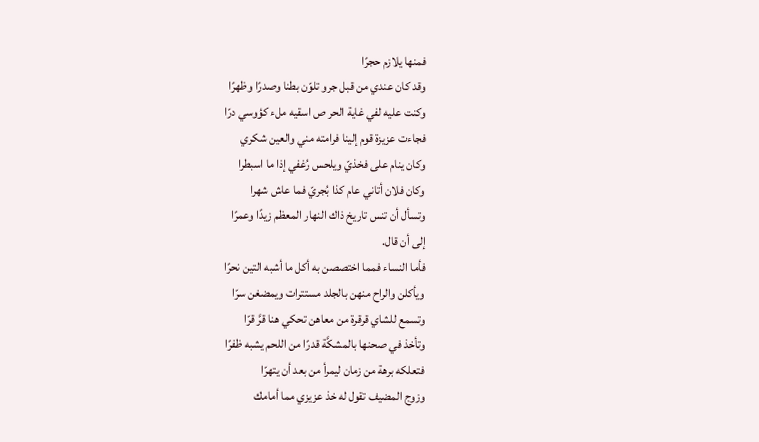فمنها يلازم حجرًا
وقد كان عندي من قبل جرو تلوّن بطنا وصدرًا وظهرًا
وكنت عليه لفي غاية الحر ص اسقيه ملء كؤوسي درّا
فجاءت عزيزة قوم إلينا فرامته مني والعين شكري
وكان ينام على فخذيّ ويلحس رُغفي إذا ما اسبطرا
وكان فلان أتاني عام كذا بُجريّ فما عاش شهرا
وتسأل أن تنس تاريخ ذاك النهار المعظم زيدًا وعمرًا
إلى أن قال.
فأما النساء فمما اختصصن به أكل ما أشبه التين نحرًا
ويأكلن والراح منهن بالجلد مستترات ويمضغن سرّا
وتسمع للشاي قرقرة من معاهن تحكي هنا قرَّ قرّا
وتأخذ في صحنها بالمشكَّة قدرًا من اللحم يشبه ظفرًا
فتعلكه برهة من زمان ليمرأ من بعد أن يتهرّا
وزوج المضيف تقول له خذ عزيزي مما أمامك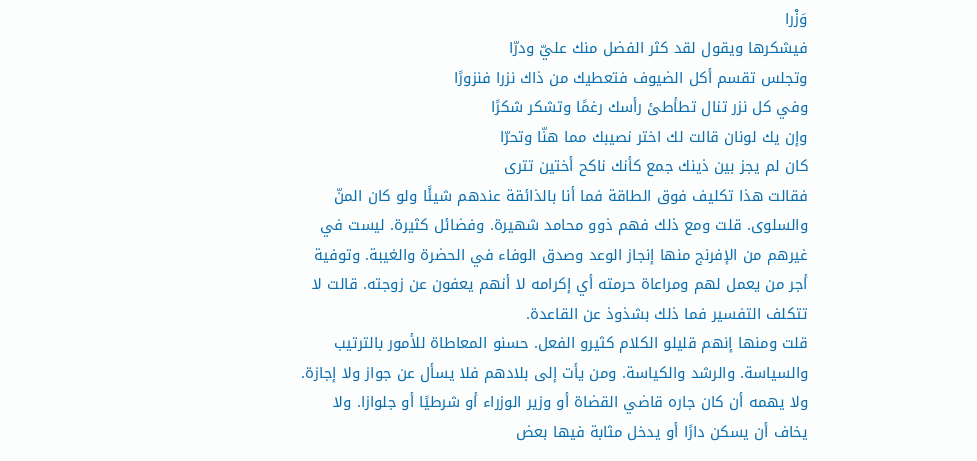وَزْرا
فيشكرها ويقول لقد كثر الفضل منك عليّ ودرّا
وتجلس تقسم أكل الضيوف فتعطيك من ذاك نزرا فنزورًا
وفي كل نزر تنال تطأطئ رأسك رغمًا وتشكر شكرًا
وإن يك لونان قالت لك اختر نصيبك مما هنّا وتحرّا
كان لم يجز بين ذينك جمع كأنك ناكح أختين تترى
فقالت هذا تكليف فوق الطاقة فما أنا بالذائقة عندهم شيئًا ولو كان المنّ والسلوى. قلت ومع ذلك فهم ذوو محامد شهيرة. وفضائل كثيرة. ليست في غيرهم من الإفرنج منها إنجاز الوعد وصدق الوفاء في الحضرة والغيبة. وتوفية أجر من يعمل لهم ومراعاة حرمته أي إكرامه لا أنهم يعفون عن زوجته. قالت لا تتكلف التفسير فما ذلك بشذوذ عن القاعدة.
قلت ومنها إنهم قليلو الكلام كثيرو الفعل. حسنو المعاطاة للأمور بالترتيب والسياسة. والرشد والكياسة. ومن يأت إلى بلادهم فلا يسأل عن جواز ولا إجازة. ولا يهمه أن كان جاره قاضي القضاة أو وزير الوزراء أو شرطيًا أو جلوازا. ولا يخاف أن يسكن دارًا أو يدخل مثابة فيها بعض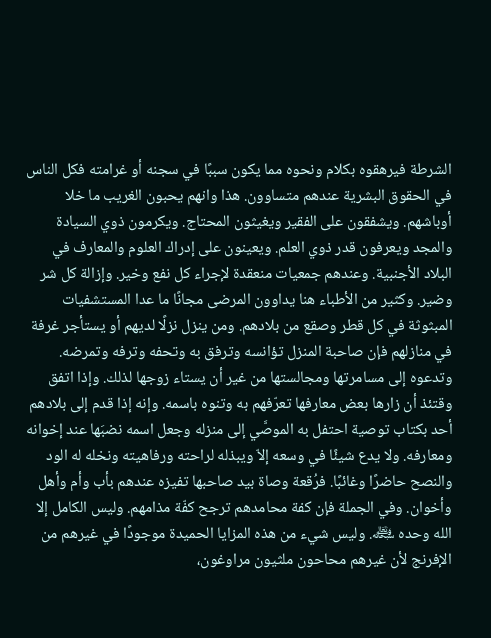الشرطة فيرهقوه بكلام ونحوه مما يكون سببًا في سجنه أو غرامته فكل الناس في الحقوق البشرية عندهم متساوون. هذا وانهم يحبون الغريب ما خلا أوباشهم. ويشفقون على الفقير ويغيثون المحتاج. ويكرمون ذوي السيادة والمجد ويعرفون قدر ذوي العلم. ويعينون على إدراك العلوم والمعارف في البلاد الأجنبية. وعندهم جمعيات منعقدة لإجراء كل نفع وخير. وإزالة كل شر وضير. وكثير من الأطباء هنا يداوون المرضى مجانًا ما عدا المستشفيات المبثوثة في كل قطر وصقع من بلادهم. ومن ينزل نزلًا لديهم أو يستأجر غرفة في منازلهم فإن صاحبة المنزل تؤانسه وترفق به وتحفه وترفه وتمرضه. وتدعوه إلى مسامرتها ومجالستها من غير أن يستاء زوجها لذلك. وإذا اتفق وقتئذ أن زارها بعض معارفها تعرّفهم به وتنوه باسمه. وإنه إذا قدم إلى بلادهم أحد بكتاب توصية احتفل به الموصَّي إلى منزله وجعل اسمه نضبَها عند إخوانه ومعارفه. ولا يدع شيئًا في وسعه إلاّ ويبذله لراحته ورفاهيته ونخله له الود والنصح حاضرًا وغائبًا. فرُقعة وصاة بيد صاحبها تفيزه عندهم بأب وأم وأهل وأخوان. وفي الجملة فإن كفة محامدهم ترجح كفّة مذامهم. وليس الكامل إلا الله وحده ﷾. وليس شيء من هذه المزايا الحميدة موجودًا في غيرهم من الإفرنج لأن غيرهم محاحون ملثيون مراوغون،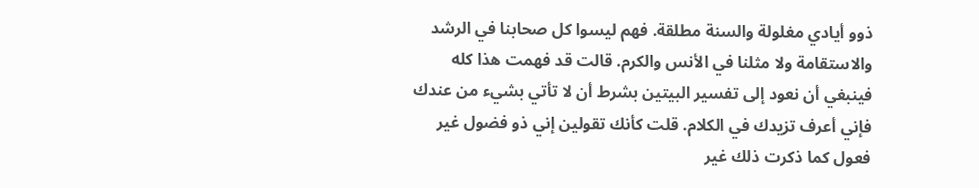ذوو أيادي مغلولة والسنة مطلقة. فهم ليسوا كل صحابنا في الرشد والاستقامة ولا مثلنا في الأنس والكرم. قالت قد فهمت هذا كله فينبغي أن نعود إلى تفسير البيتين بشرط أن لا تأتي بشيء من عندك فإني أعرف تزيدك في الكلام. قلت كأنك تقولين إني ذو فضول غير فعول كما ذكرت ذلك غير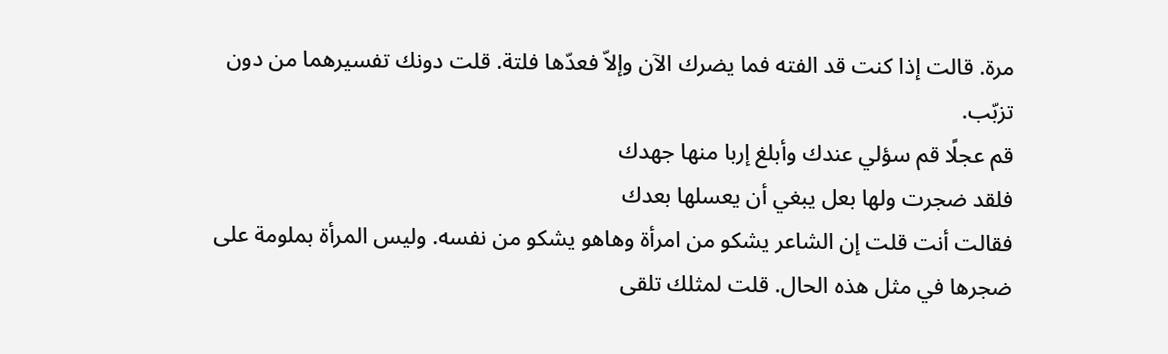مرة. قالت إذا كنت قد الفته فما يضرك الآن وإلاّ فعدّها فلتة. قلت دونك تفسيرهما من دون تزبّب.
قم عجلًا قم سؤلي عندك وأبلغ إربا منها جهدك
فلقد ضجرت ولها بعل يبغي أن يعسلها بعدك
فقالت أنت قلت إن الشاعر يشكو من امرأة وهاهو يشكو من نفسه. وليس المرأة بملومة على ضجرها في مثل هذه الحال. قلت لمثلك تلقى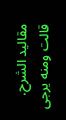مقاليد الشرح. قالت ومنه يرجى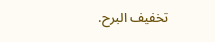تخفيف البرح.